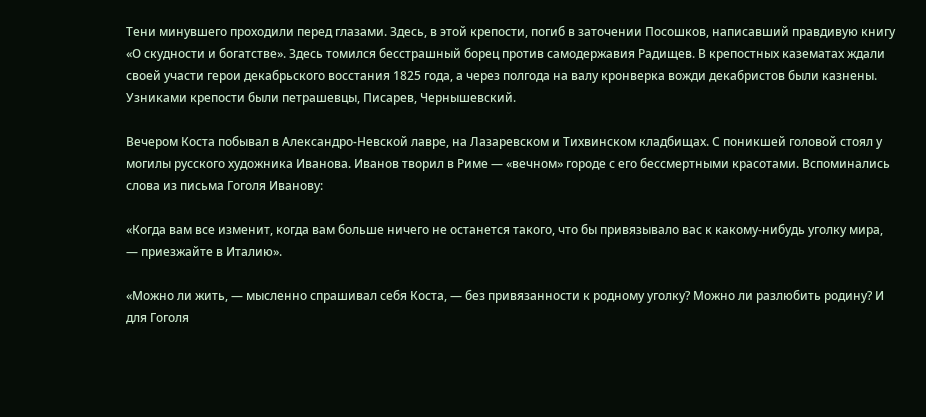Тени минувшего проходили перед глазами. Здесь, в этой крепости, погиб в заточении Посошков, написавший правдивую книгу «О скудности и богатстве». Здесь томился бесстрашный борец против самодержавия Радищев. В крепостных казематах ждали своей участи герои декабрьского восстания 1825 года, а через полгода на валу кронверка вожди декабристов были казнены. Узниками крепости были петрашевцы, Писарев, Чернышевский.

Вечером Коста побывал в Александро-Невской лавре, на Лазаревском и Тихвинском кладбищах. С поникшей головой стоял у могилы русского художника Иванова. Иванов творил в Риме — «вечном» городе с его бессмертными красотами. Вспоминались слова из письма Гоголя Иванову:

«Когда вам все изменит, когда вам больше ничего не останется такого, что бы привязывало вас к какому-нибудь уголку мира, — приезжайте в Италию».

«Можно ли жить, — мысленно спрашивал себя Коста, — без привязанности к родному уголку? Можно ли разлюбить родину? И для Гоголя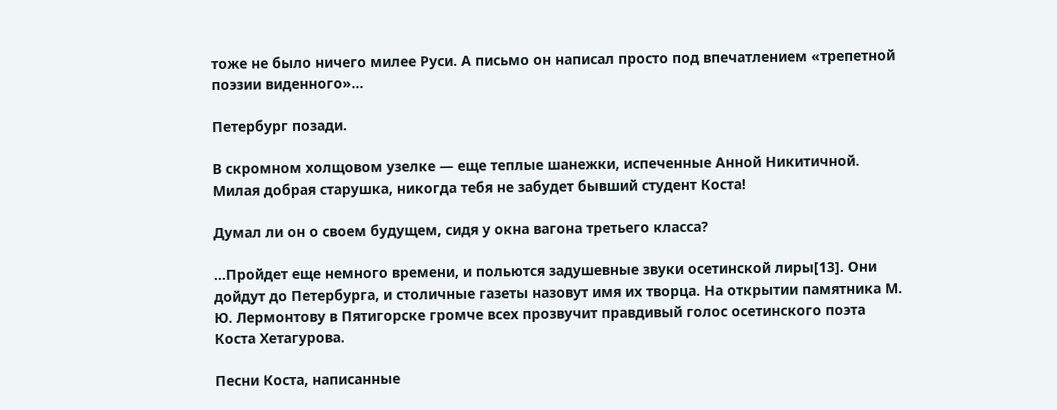тоже не было ничего милее Руси. А письмо он написал просто под впечатлением «трепетной поэзии виденного»…

Петербург позади.

В скромном холщовом узелке — еще теплые шанежки, испеченные Анной Никитичной. Милая добрая старушка, никогда тебя не забудет бывший студент Коста!

Думал ли он о своем будущем, сидя у окна вагона третьего класса?

…Пройдет еще немного времени, и польются задушевные звуки осетинской лиры[13]. Они дойдут до Петербурга, и столичные газеты назовут имя их творца. На открытии памятника М. Ю. Лермонтову в Пятигорске громче всех прозвучит правдивый голос осетинского поэта Коста Хетагурова.

Песни Коста, написанные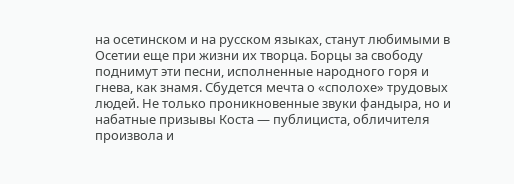на осетинском и на русском языках, станут любимыми в Осетии еще при жизни их творца. Борцы за свободу поднимут эти песни, исполненные народного горя и гнева, как знамя. Сбудется мечта о «сполохе» трудовых людей. Не только проникновенные звуки фандыра, но и набатные призывы Коста — публициста, обличителя произвола и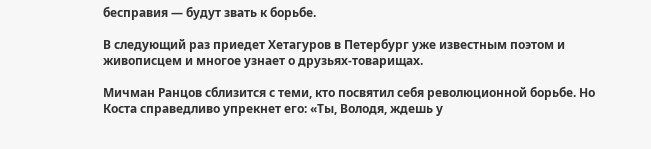бесправия — будут звать к борьбе.

В следующий раз приедет Хетагуров в Петербург уже известным поэтом и живописцем и многое узнает о друзьях-товарищах.

Мичман Ранцов сблизится с теми, кто посвятил себя революционной борьбе. Но Коста справедливо упрекнет его: «Ты, Володя, ждешь у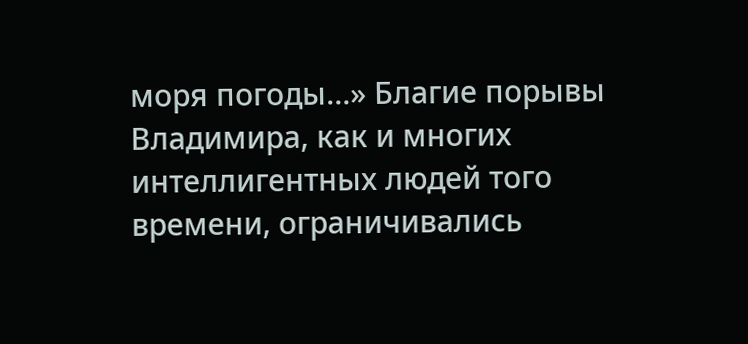моря погоды…» Благие порывы Владимира, как и многих интеллигентных людей того времени, ограничивались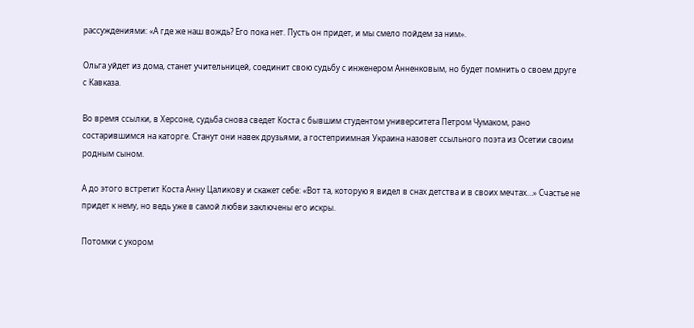рассуждениями: «А где же наш вождь? Его пока нет. Пусть он придет, и мы смело пойдем за ним».

Ольга уйдет из дома, станет учительницей, соединит свою судьбу с инженером Анненковым, но будет помнить о своем друге с Кавказа.

Во время ссылки, в Херсоне, судьба снова сведет Коста с бывшим студентом университета Петром Чумаком, рано состарившимся на каторге. Станут они навек друзьями, а гостеприимная Украина назовет ссыльного поэта из Осетии своим родным сыном.

А до этого встретит Коста Анну Цаликову и скажет себе: «Вот та, которую я видел в снах детства и в своих мечтах…» Счастье не придет к нему, но ведь уже в самой любви заключены его искры.

Потомки с укором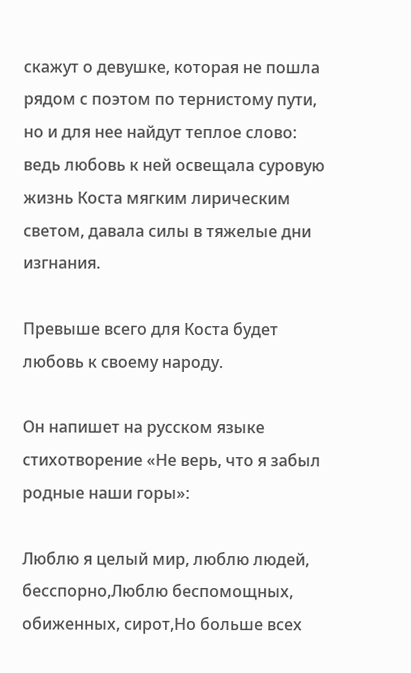скажут о девушке, которая не пошла рядом с поэтом по тернистому пути, но и для нее найдут теплое слово: ведь любовь к ней освещала суровую жизнь Коста мягким лирическим светом, давала силы в тяжелые дни изгнания.

Превыше всего для Коста будет любовь к своему народу.

Он напишет на русском языке стихотворение «Не верь, что я забыл родные наши горы»:

Люблю я целый мир, люблю людей, бесспорно,Люблю беспомощных, обиженных, сирот,Но больше всех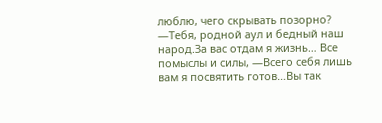люблю, чего скрывать позорно? —Тебя, родной аул и бедный наш народ.За вас отдам я жизнь… Все помыслы и силы, —Всего себя лишь вам я посвятить готов…Вы так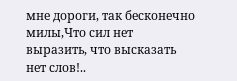мне дороги, так бесконечно милы,Что сил нет выразить, что высказать нет слов!..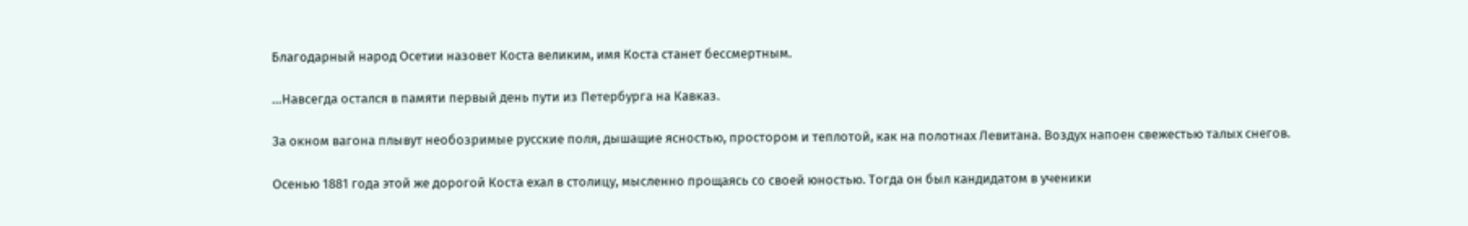Благодарный народ Осетии назовет Коста великим, имя Коста станет бессмертным.

…Навсегда остался в памяти первый день пути из Петербурга на Кавказ.

За окном вагона плывут необозримые русские поля, дышащие ясностью, простором и теплотой, как на полотнах Левитана. Воздух напоен свежестью талых снегов.

Осенью 1881 года этой же дорогой Коста ехал в столицу, мысленно прощаясь со своей юностью. Тогда он был кандидатом в ученики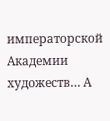императорской Академии художеств… А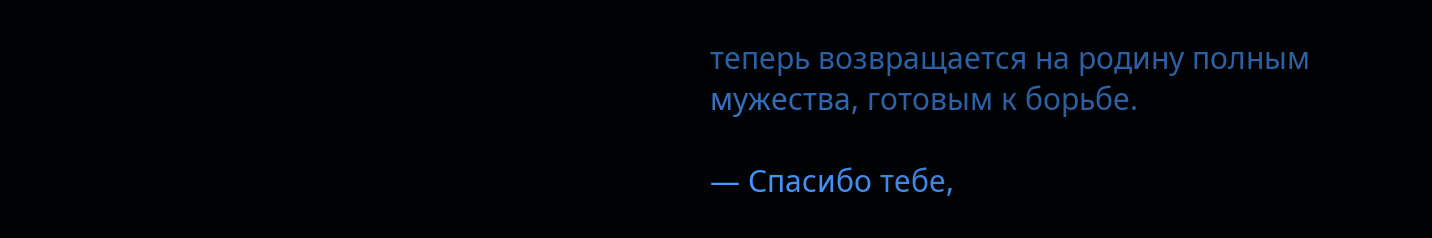теперь возвращается на родину полным мужества, готовым к борьбе.

— Спасибо тебе,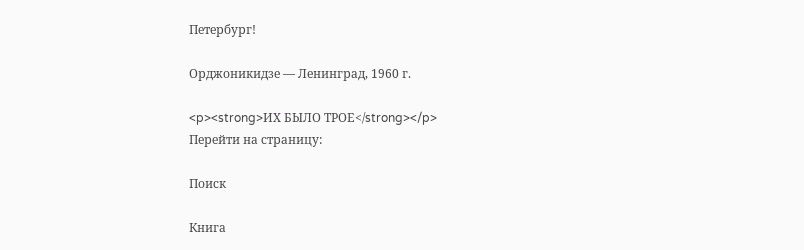Петербург!

Орджоникидзе — Ленинград, 1960 г.

<p><strong>ИХ БЫЛО ТРОЕ</strong></p>
Перейти на страницу:

Поиск

Книга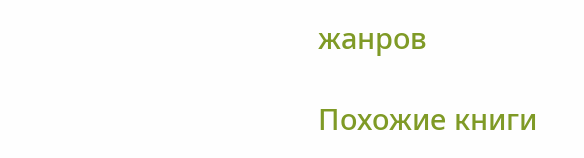жанров

Похожие книги